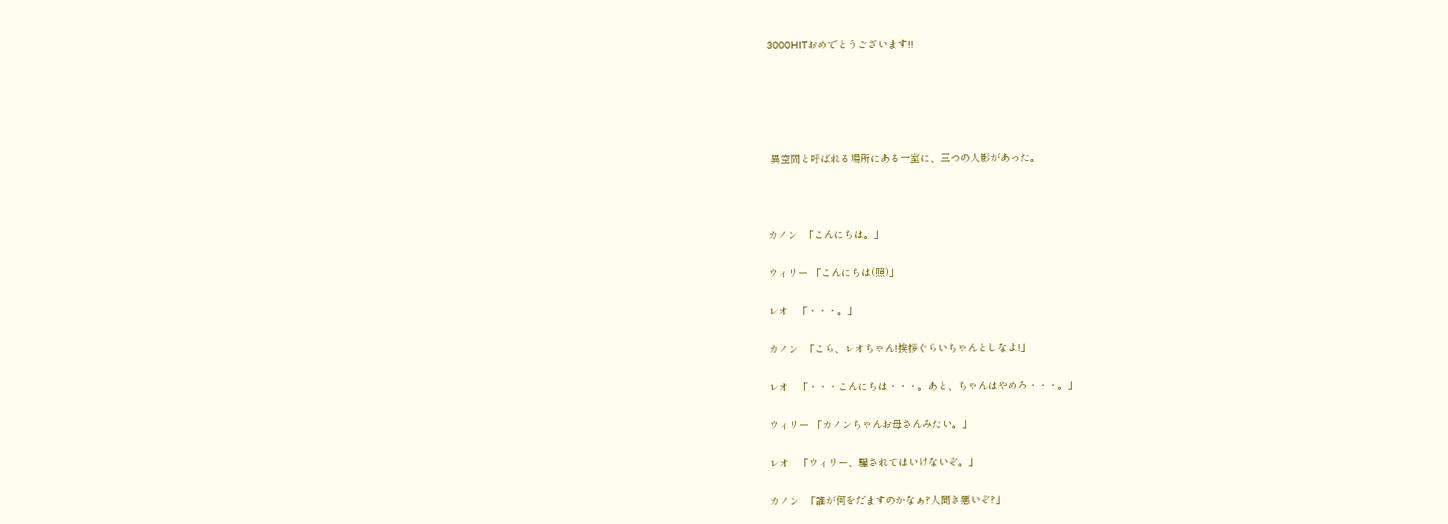3000HITおめでとうございます!!





 異空間と呼ばれる場所にある一室に、三つの人影があった。



カノン  「こんにちは。」

ウィリー 「こんにちは(照)」

レオ   「・・・。」

カノン  「こら、レオちゃん!挨拶ぐらいちゃんとしなよ!」

レオ   「・・・こんにちは・・・。あと、ちゃんはやめろ・・・。」

ウィリー 「カノンちゃんお母さんみたい。」

レオ   「ウィリー、騙されてはいけないぞ。」

カノン  「誰が何をだますのかなぁ?人聞き悪いぞ?」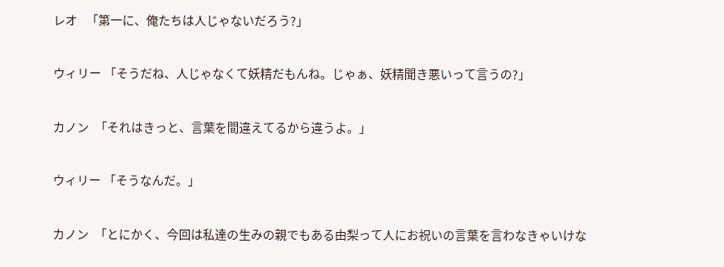レオ   「第一に、俺たちは人じゃないだろう?」

ウィリー 「そうだね、人じゃなくて妖精だもんね。じゃぁ、妖精聞き悪いって言うの?」

カノン  「それはきっと、言葉を間違えてるから違うよ。」

ウィリー 「そうなんだ。」

カノン  「とにかく、今回は私達の生みの親でもある由梨って人にお祝いの言葉を言わなきゃいけな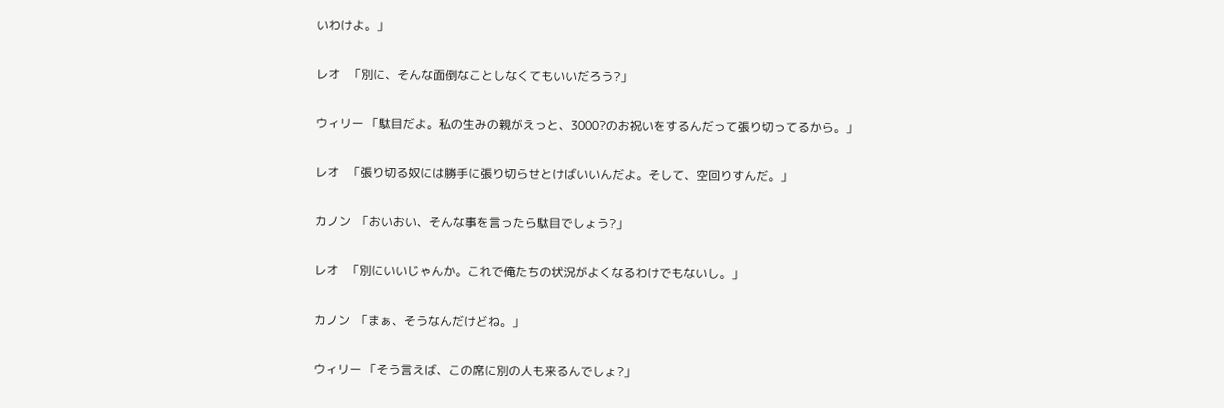いわけよ。」

レオ   「別に、そんな面倒なことしなくてもいいだろう?」

ウィリー 「駄目だよ。私の生みの親がえっと、3000?のお祝いをするんだって張り切ってるから。」

レオ   「張り切る奴には勝手に張り切らせとけばいいんだよ。そして、空回りすんだ。」

カノン  「おいおい、そんな事を言ったら駄目でしょう?」

レオ   「別にいいじゃんか。これで俺たちの状況がよくなるわけでもないし。」

カノン  「まぁ、そうなんだけどね。」

ウィリー 「そう言えば、この席に別の人も来るんでしょ?」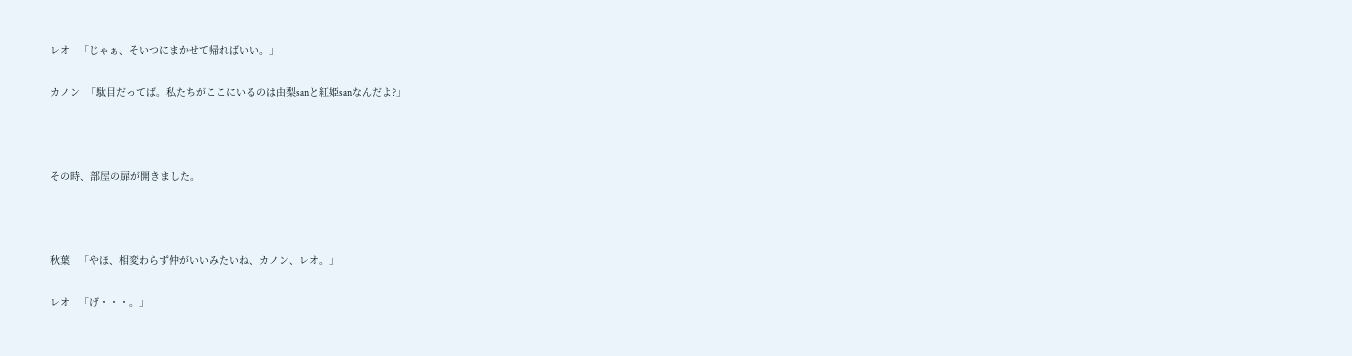レオ   「じゃぁ、そいつにまかせて帰ればいい。」

カノン  「駄目だってば。私たちがここにいるのは由梨sanと紅姫sanなんだよ?」



その時、部屋の扉が開きました。



秋葉   「やほ、相変わらず仲がいいみたいね、カノン、レオ。」

レオ   「げ・・・。」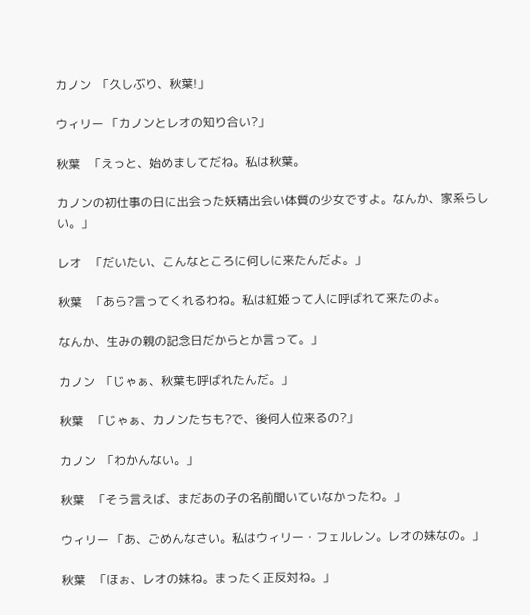カノン  「久しぶり、秋葉!」

ウィリー 「カノンとレオの知り合い?」

秋葉   「えっと、始めましてだね。私は秋葉。

カノンの初仕事の日に出会った妖精出会い体質の少女ですよ。なんか、家系らしい。」

レオ   「だいたい、こんなところに何しに来たんだよ。」

秋葉   「あら?言ってくれるわね。私は紅姫って人に呼ばれて来たのよ。

なんか、生みの親の記念日だからとか言って。」

カノン  「じゃぁ、秋葉も呼ばれたんだ。」

秋葉   「じゃぁ、カノンたちも?で、後何人位来るの?」

カノン  「わかんない。」

秋葉   「そう言えば、まだあの子の名前聞いていなかったわ。」

ウィリー 「あ、ごめんなさい。私はウィリー・フェルレン。レオの妹なの。」

秋葉   「ほぉ、レオの妹ね。まったく正反対ね。」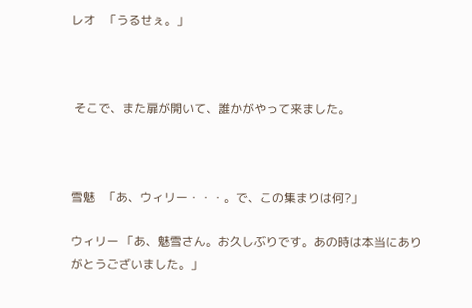レオ   「うるせぇ。」



 そこで、また扉が開いて、誰かがやって来ました。



雪魅   「あ、ウィリー・・・。で、この集まりは何?」

ウィリー 「あ、魅雪さん。お久しぶりです。あの時は本当にありがとうございました。」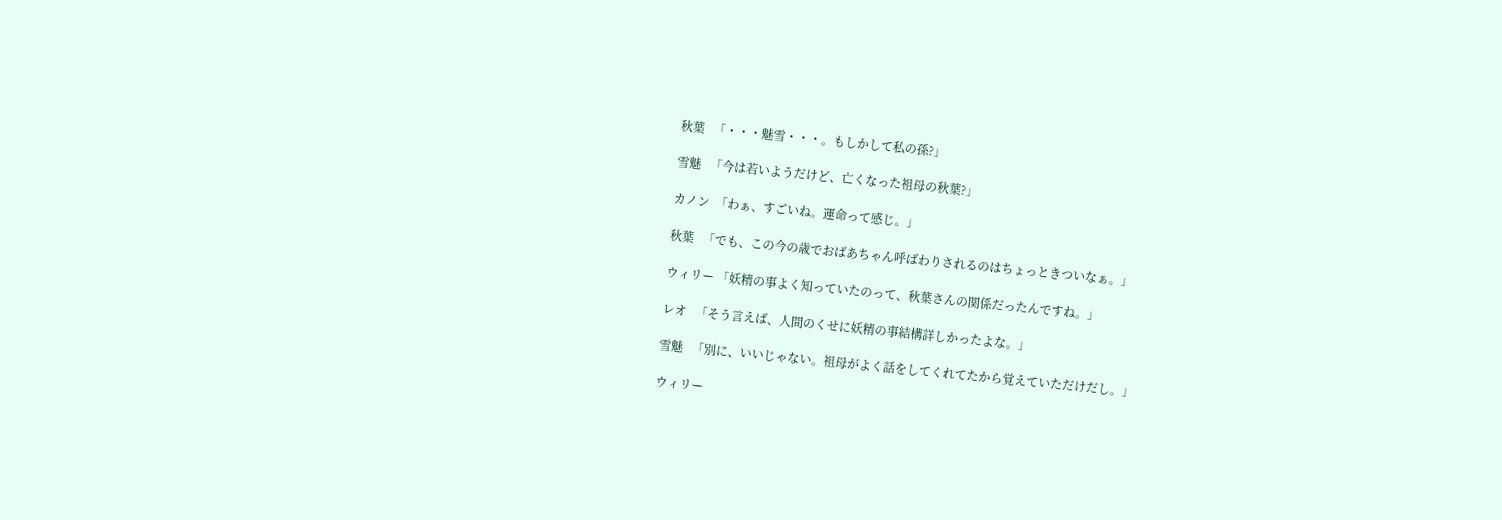秋葉   「・・・魅雪・・・。もしかして私の孫?」

雪魅   「今は若いようだけど、亡くなった祖母の秋葉?」

カノン  「わぁ、すごいね。運命って感じ。」

秋葉   「でも、この今の歳でおばあちゃん呼ばわりされるのはちょっときついなぁ。」

ウィリー 「妖精の事よく知っていたのって、秋葉さんの関係だったんですね。」

レオ   「そう言えば、人間のくせに妖精の事結構詳しかったよな。」

雪魅   「別に、いいじゃない。祖母がよく話をしてくれてたから覚えていただけだし。」

ウィリー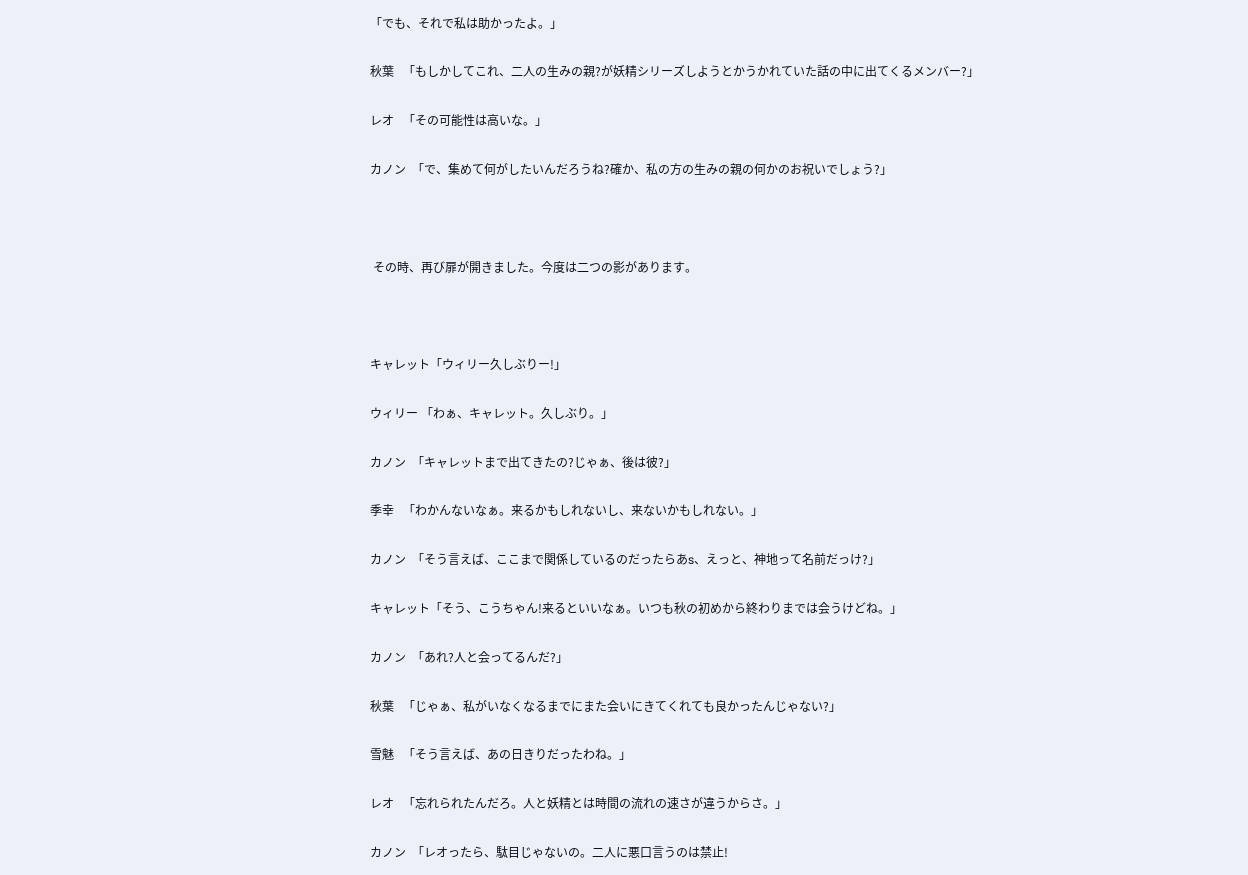「でも、それで私は助かったよ。」

秋葉   「もしかしてこれ、二人の生みの親?が妖精シリーズしようとかうかれていた話の中に出てくるメンバー?」

レオ   「その可能性は高いな。」

カノン  「で、集めて何がしたいんだろうね?確か、私の方の生みの親の何かのお祝いでしょう?」



 その時、再び扉が開きました。今度は二つの影があります。



キャレット「ウィリー久しぶりー!」

ウィリー 「わぁ、キャレット。久しぶり。」

カノン  「キャレットまで出てきたの?じゃぁ、後は彼?」

季幸   「わかんないなぁ。来るかもしれないし、来ないかもしれない。」

カノン  「そう言えば、ここまで関係しているのだったらあs、えっと、神地って名前だっけ?」

キャレット「そう、こうちゃん!来るといいなぁ。いつも秋の初めから終わりまでは会うけどね。」

カノン  「あれ?人と会ってるんだ?」

秋葉   「じゃぁ、私がいなくなるまでにまた会いにきてくれても良かったんじゃない?」

雪魅   「そう言えば、あの日きりだったわね。」

レオ   「忘れられたんだろ。人と妖精とは時間の流れの速さが違うからさ。」

カノン  「レオったら、駄目じゃないの。二人に悪口言うのは禁止!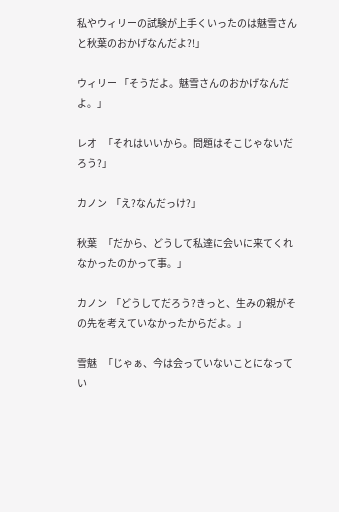私やウィリーの試験が上手くいったのは魅雪さんと秋葉のおかげなんだよ?!」

ウィリー 「そうだよ。魅雪さんのおかげなんだよ。」

レオ   「それはいいから。問題はそこじゃないだろう?」

カノン  「え?なんだっけ?」

秋葉   「だから、どうして私達に会いに来てくれなかったのかって事。」

カノン  「どうしてだろう?きっと、生みの親がその先を考えていなかったからだよ。」

雪魅   「じゃぁ、今は会っていないことになってい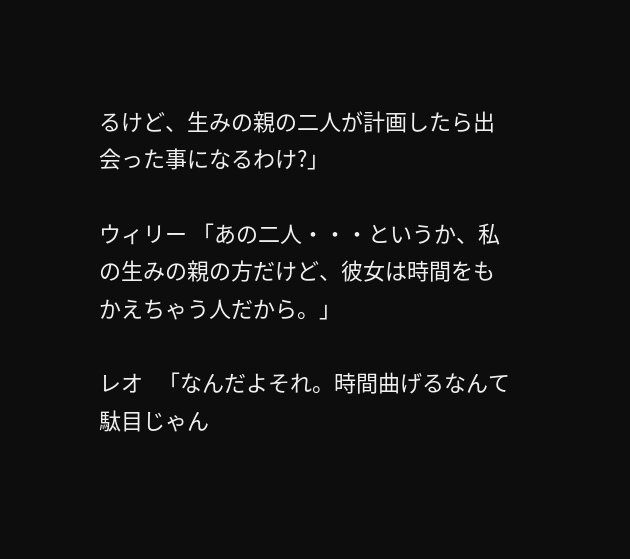るけど、生みの親の二人が計画したら出会った事になるわけ?」

ウィリー 「あの二人・・・というか、私の生みの親の方だけど、彼女は時間をもかえちゃう人だから。」

レオ   「なんだよそれ。時間曲げるなんて駄目じゃん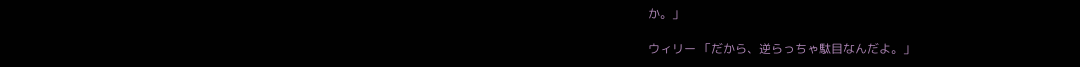か。」

ウィリー 「だから、逆らっちゃ駄目なんだよ。」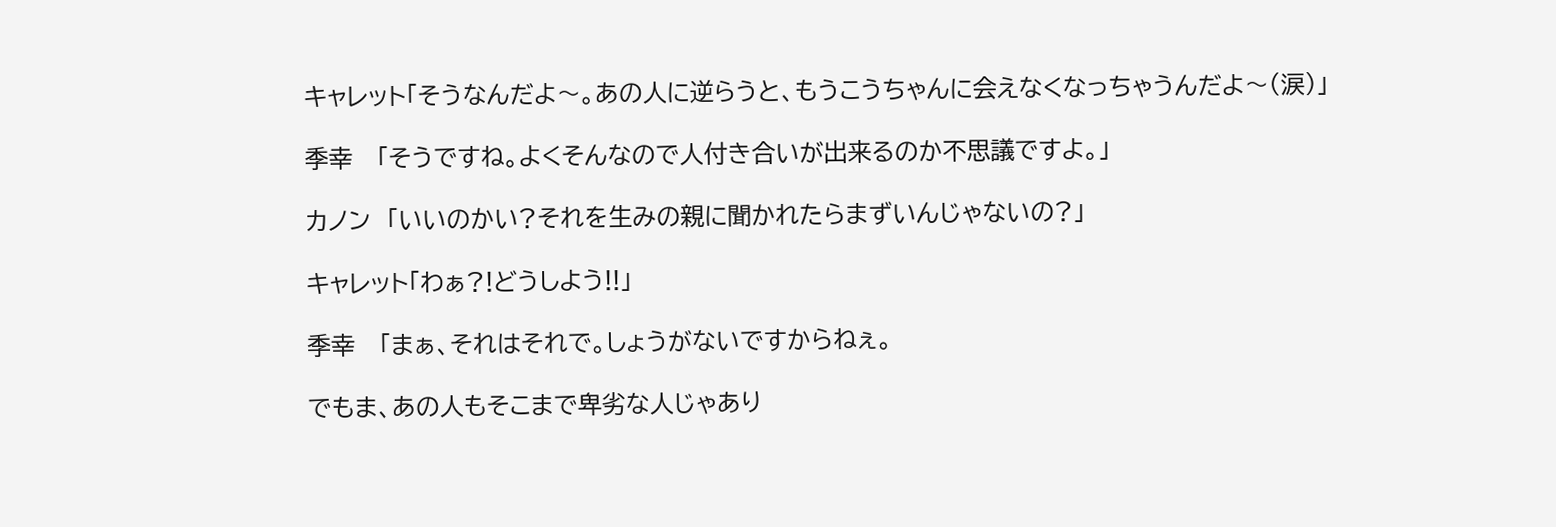キャレット「そうなんだよ〜。あの人に逆らうと、もうこうちゃんに会えなくなっちゃうんだよ〜(涙)」

季幸   「そうですね。よくそんなので人付き合いが出来るのか不思議ですよ。」

カノン  「いいのかい?それを生みの親に聞かれたらまずいんじゃないの?」

キャレット「わぁ?!どうしよう!!」

季幸   「まぁ、それはそれで。しょうがないですからねぇ。

でもま、あの人もそこまで卑劣な人じゃあり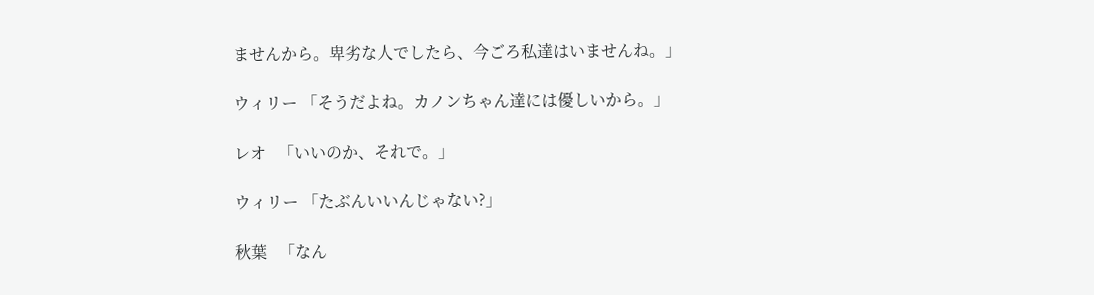ませんから。卑劣な人でしたら、今ごろ私達はいませんね。」

ウィリー 「そうだよね。カノンちゃん達には優しいから。」

レオ   「いいのか、それで。」

ウィリー 「たぶんいいんじゃない?」

秋葉   「なん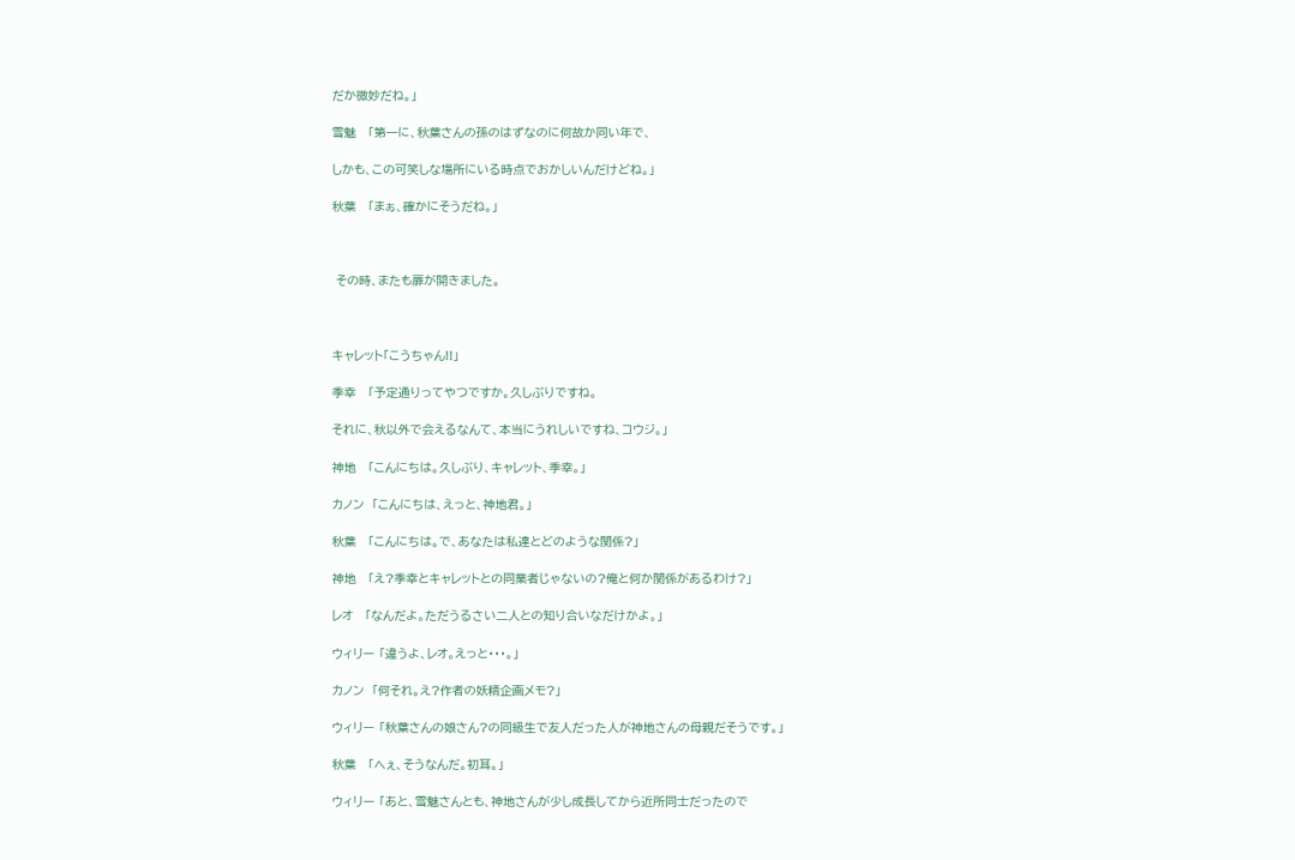だか微妙だね。」

雪魅   「第一に、秋葉さんの孫のはずなのに何故か同い年で、

しかも、この可笑しな場所にいる時点でおかしいんだけどね。」

秋葉   「まぁ、確かにそうだね。」



 その時、またも扉が開きました。



キャレット「こうちゃん!!」

季幸   「予定通りってやつですか。久しぶりですね。

それに、秋以外で会えるなんて、本当にうれしいですね、コウジ。」

神地   「こんにちは。久しぶり、キャレット、季幸。」

カノン  「こんにちは、えっと、神地君。」

秋葉   「こんにちは。で、あなたは私達とどのような関係?」

神地   「え?季幸とキャレットとの同業者じゃないの?俺と何か関係があるわけ?」

レオ   「なんだよ。ただうるさい二人との知り合いなだけかよ。」

ウィリー 「違うよ、レオ。えっと・・・。」

カノン  「何それ。え?作者の妖精企画メモ?」

ウィリー 「秋葉さんの娘さん?の同級生で友人だった人が神地さんの母親だそうです。」

秋葉   「へぇ、そうなんだ。初耳。」

ウィリー 「あと、雪魅さんとも、神地さんが少し成長してから近所同士だったので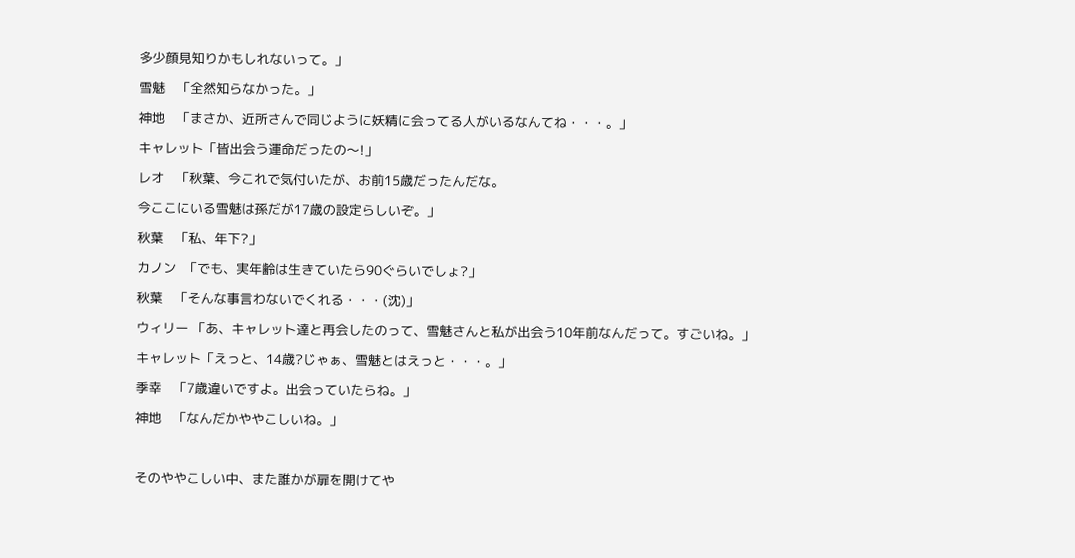多少顔見知りかもしれないって。」

雪魅   「全然知らなかった。」

神地   「まさか、近所さんで同じように妖精に会ってる人がいるなんてね・・・。」

キャレット「皆出会う運命だったの〜!」

レオ   「秋葉、今これで気付いたが、お前15歳だったんだな。

今ここにいる雪魅は孫だが17歳の設定らしいぞ。」

秋葉   「私、年下?」

カノン  「でも、実年齢は生きていたら90ぐらいでしょ?」

秋葉   「そんな事言わないでくれる・・・(沈)」

ウィリー 「あ、キャレット達と再会したのって、雪魅さんと私が出会う10年前なんだって。すごいね。」

キャレット「えっと、14歳?じゃぁ、雪魅とはえっと・・・。」

季幸   「7歳違いですよ。出会っていたらね。」

神地   「なんだかややこしいね。」



そのややこしい中、また誰かが扉を開けてや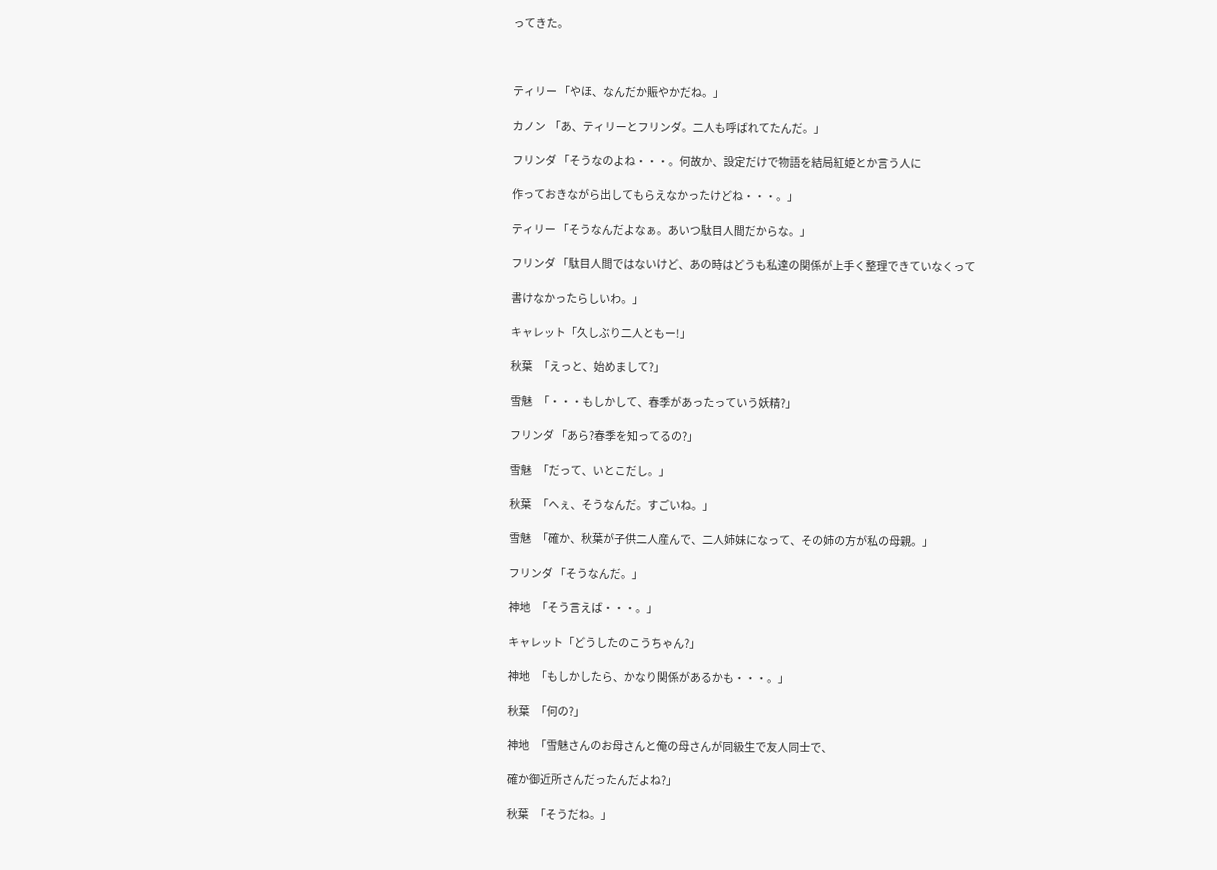ってきた。



ティリー 「やほ、なんだか賑やかだね。」

カノン  「あ、ティリーとフリンダ。二人も呼ばれてたんだ。」

フリンダ 「そうなのよね・・・。何故か、設定だけで物語を結局紅姫とか言う人に

作っておきながら出してもらえなかったけどね・・・。」

ティリー 「そうなんだよなぁ。あいつ駄目人間だからな。」

フリンダ 「駄目人間ではないけど、あの時はどうも私達の関係が上手く整理できていなくって

書けなかったらしいわ。」

キャレット「久しぶり二人ともー!」

秋葉   「えっと、始めまして?」

雪魅   「・・・もしかして、春季があったっていう妖精?」

フリンダ 「あら?春季を知ってるの?」

雪魅   「だって、いとこだし。」

秋葉   「へぇ、そうなんだ。すごいね。」

雪魅   「確か、秋葉が子供二人産んで、二人姉妹になって、その姉の方が私の母親。」

フリンダ 「そうなんだ。」

神地   「そう言えば・・・。」

キャレット「どうしたのこうちゃん?」

神地   「もしかしたら、かなり関係があるかも・・・。」

秋葉   「何の?」

神地   「雪魅さんのお母さんと俺の母さんが同級生で友人同士で、

確か御近所さんだったんだよね?」

秋葉   「そうだね。」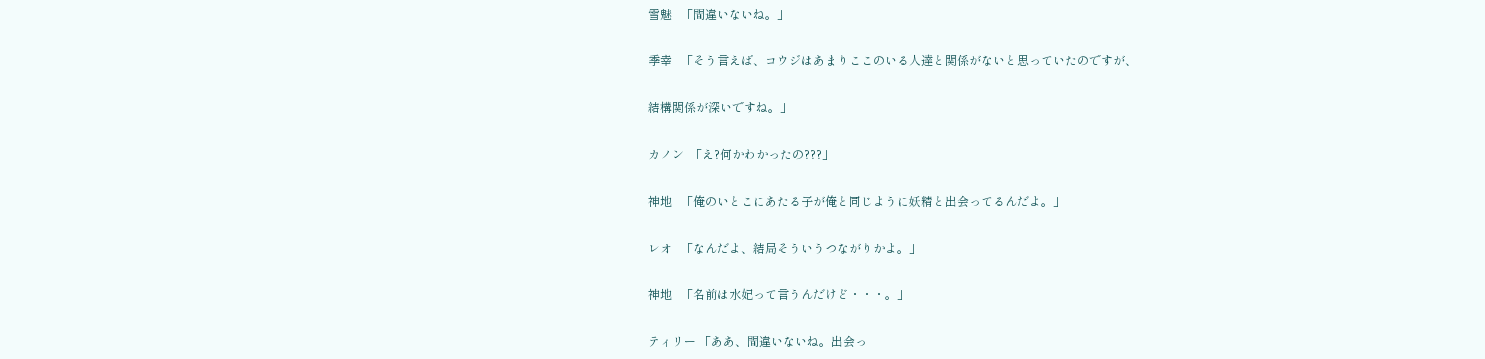雪魅   「間違いないね。」

季幸   「そう言えば、コウジはあまりここのいる人達と関係がないと思っていたのですが、

結構関係が深いですね。」

カノン  「え?何かわかったの???」

神地   「俺のいとこにあたる子が俺と同じように妖精と出会ってるんだよ。」

レオ   「なんだよ、結局そういうつながりかよ。」

神地   「名前は水妃って言うんだけど・・・。」

ティリー 「ああ、間違いないね。出会っ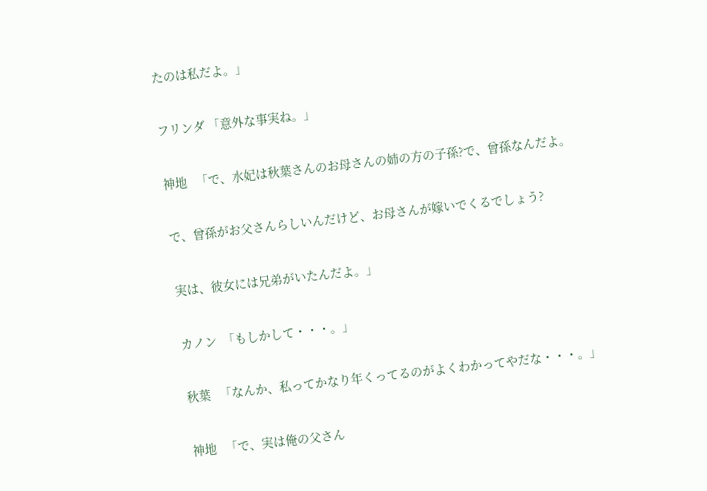たのは私だよ。」

フリンダ 「意外な事実ね。」

神地   「で、水妃は秋葉さんのお母さんの姉の方の子孫?で、曾孫なんだよ。

で、曾孫がお父さんらしいんだけど、お母さんが嫁いでくるでしょう?

実は、彼女には兄弟がいたんだよ。」

カノン  「もしかして・・・。」

秋葉   「なんか、私ってかなり年くってるのがよくわかってやだな・・・。」

神地   「で、実は俺の父さん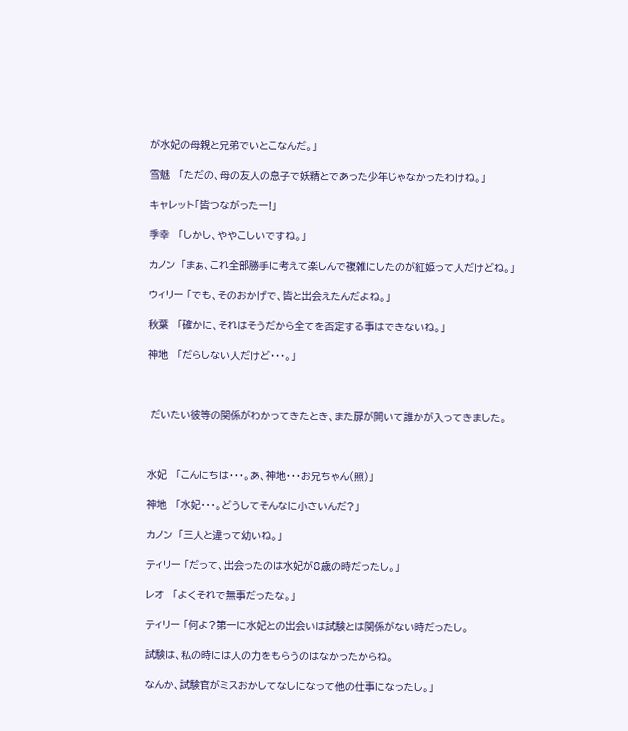が水妃の母親と兄弟でいとこなんだ。」

雪魅   「ただの、母の友人の息子で妖精とであった少年じゃなかったわけね。」

キャレット「皆つながったー!」

季幸   「しかし、ややこしいですね。」

カノン  「まぁ、これ全部勝手に考えて楽しんで複雑にしたのが紅姫って人だけどね。」

ウィリー 「でも、そのおかげで、皆と出会えたんだよね。」

秋葉   「確かに、それはそうだから全てを否定する事はできないね。」

神地   「だらしない人だけど・・・。」



 だいたい彼等の関係がわかってきたとき、また扉が開いて誰かが入ってきました。



水妃   「こんにちは・・・。あ、神地・・・お兄ちゃん(照)」

神地   「水妃・・・。どうしてそんなに小さいんだ?」

カノン  「三人と違って幼いね。」

ティリー 「だって、出会ったのは水妃が8歳の時だったし。」

レオ   「よくそれで無事だったな。」

ティリー 「何よ?第一に水妃との出会いは試験とは関係がない時だったし。

試験は、私の時には人の力をもらうのはなかったからね。

なんか、試験官がミスおかしてなしになって他の仕事になったし。」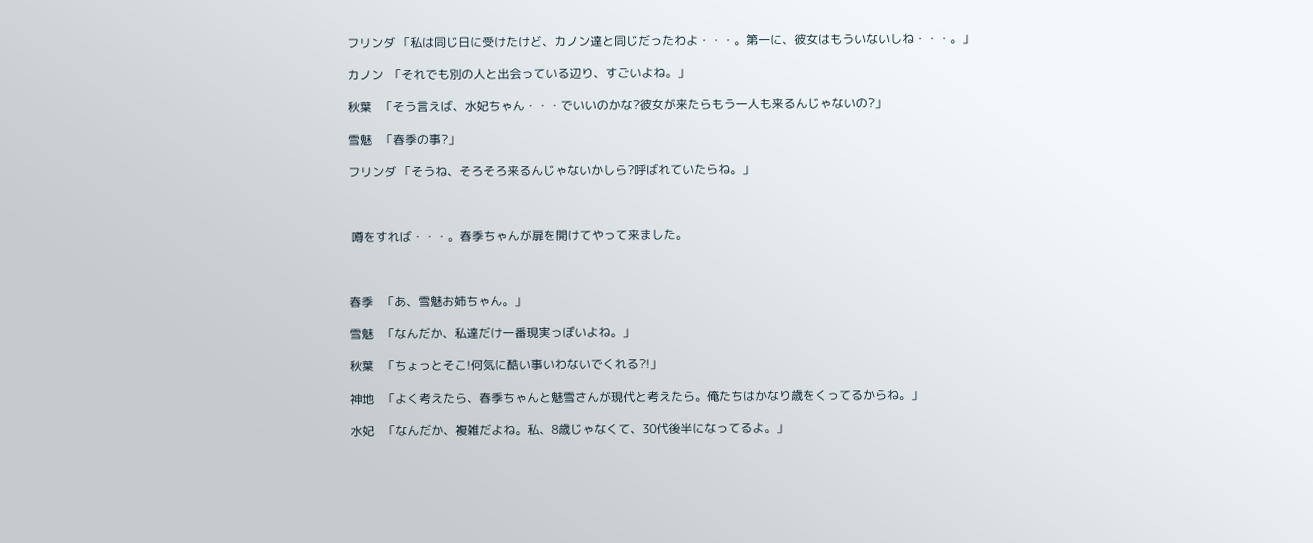フリンダ 「私は同じ日に受けたけど、カノン達と同じだったわよ・・・。第一に、彼女はもういないしね・・・。」

カノン  「それでも別の人と出会っている辺り、すごいよね。」

秋葉   「そう言えば、水妃ちゃん・・・でいいのかな?彼女が来たらもう一人も来るんじゃないの?」

雪魅   「春季の事?」

フリンダ 「そうね、そろそろ来るんじゃないかしら?呼ばれていたらね。」



 噂をすれば・・・。春季ちゃんが扉を開けてやって来ました。



春季   「あ、雪魅お姉ちゃん。」

雪魅   「なんだか、私達だけ一番現実っぽいよね。」

秋葉   「ちょっとそこ!何気に酷い事いわないでくれる?!」

神地   「よく考えたら、春季ちゃんと魅雪さんが現代と考えたら。俺たちはかなり歳をくってるからね。」

水妃   「なんだか、複雑だよね。私、8歳じゃなくて、30代後半になってるよ。」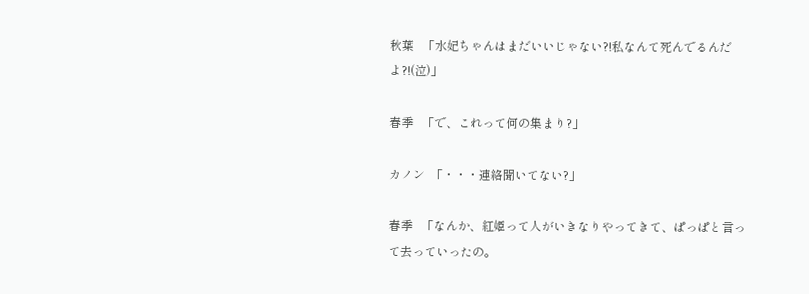秋葉   「水妃ちゃんはまだいいじゃない?!私なんて死んでるんだよ?!(泣)」

春季   「で、これって何の集まり?」

カノン  「・・・連絡聞いてない?」

春季   「なんか、紅姫って人がいきなりやってきて、ぱっぱと言って去っていったの。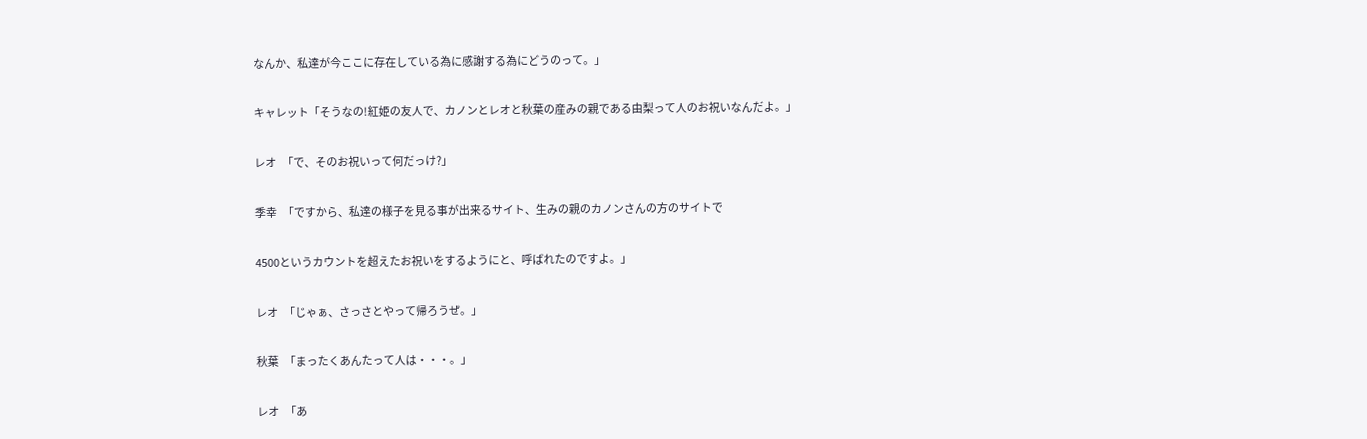なんか、私達が今ここに存在している為に感謝する為にどうのって。」

キャレット「そうなの!紅姫の友人で、カノンとレオと秋葉の産みの親である由梨って人のお祝いなんだよ。」

レオ   「で、そのお祝いって何だっけ?」

季幸   「ですから、私達の様子を見る事が出来るサイト、生みの親のカノンさんの方のサイトで

4500というカウントを超えたお祝いをするようにと、呼ばれたのですよ。」

レオ   「じゃぁ、さっさとやって帰ろうぜ。」

秋葉   「まったくあんたって人は・・・。」

レオ   「あ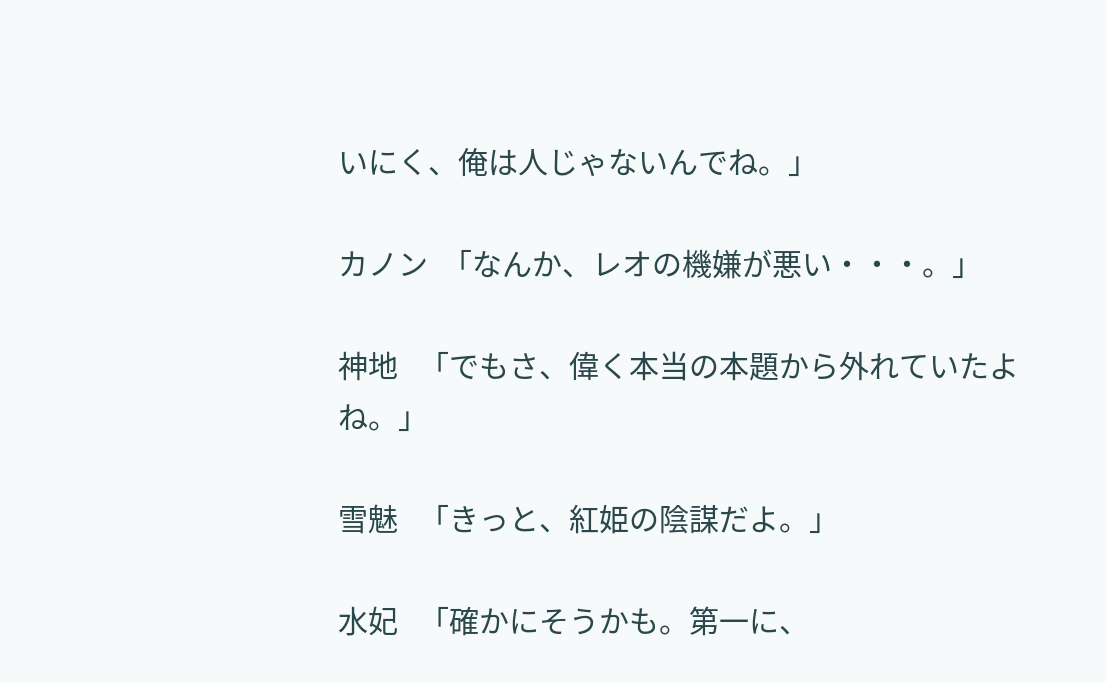いにく、俺は人じゃないんでね。」

カノン  「なんか、レオの機嫌が悪い・・・。」

神地   「でもさ、偉く本当の本題から外れていたよね。」

雪魅   「きっと、紅姫の陰謀だよ。」

水妃   「確かにそうかも。第一に、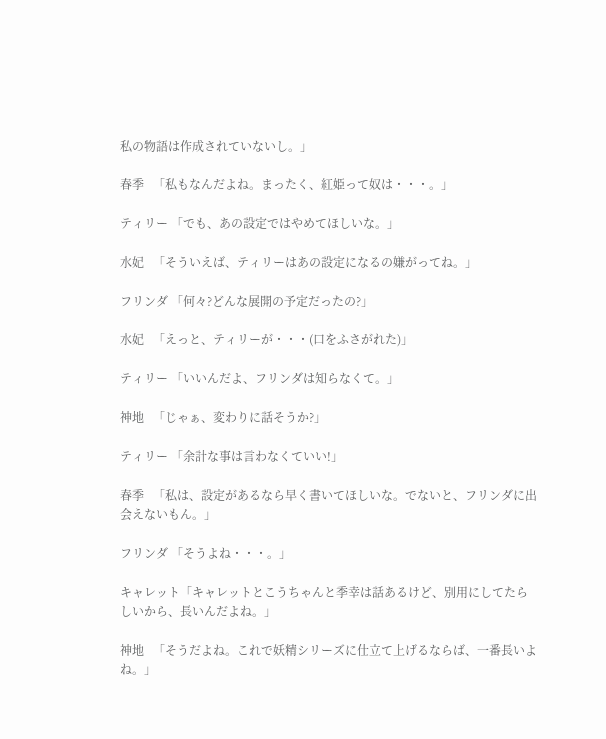私の物語は作成されていないし。」

春季   「私もなんだよね。まったく、紅姫って奴は・・・。」

ティリー 「でも、あの設定ではやめてほしいな。」

水妃   「そういえば、ティリーはあの設定になるの嫌がってね。」

フリンダ 「何々?どんな展開の予定だったの?」

水妃   「えっと、ティリーが・・・(口をふさがれた)」

ティリー 「いいんだよ、フリンダは知らなくて。」

神地   「じゃぁ、変わりに話そうか?」

ティリー 「余計な事は言わなくていい!」

春季   「私は、設定があるなら早く書いてほしいな。でないと、フリンダに出会えないもん。」

フリンダ 「そうよね・・・。」

キャレット「キャレットとこうちゃんと季幸は話あるけど、別用にしてたらしいから、長いんだよね。」

神地   「そうだよね。これで妖精シリーズに仕立て上げるならば、一番長いよね。」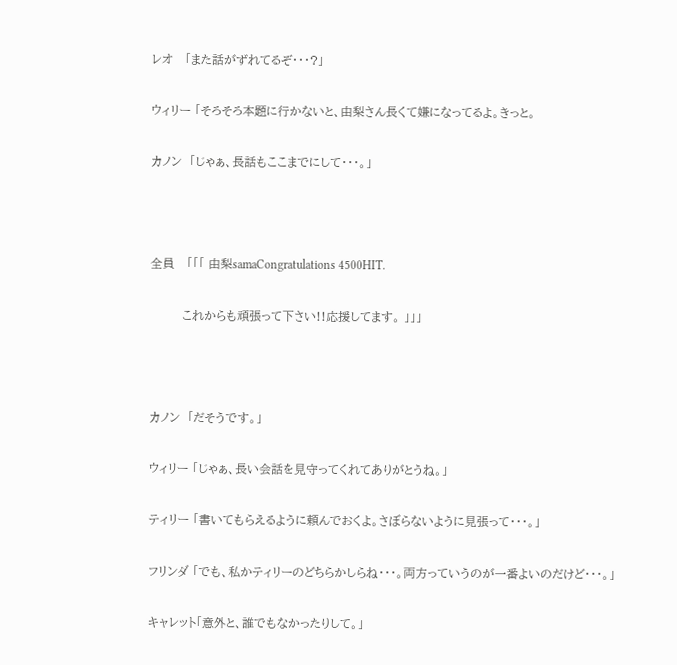レオ   「また話がずれてるぞ・・・?」

ウィリー 「そろそろ本題に行かないと、由梨さん長くて嫌になってるよ。きっと。

カノン  「じゃぁ、長話もここまでにして・・・。」



全員   「「「 由梨samaCongratulations 4500HIT.

        これからも頑張って下さい!!応援してます。 」」」



カノン  「だそうです。」

ウィリー 「じゃぁ、長い会話を見守ってくれてありがとうね。」

ティリー 「書いてもらえるように頼んでおくよ。さぼらないように見張って・・・。」

フリンダ 「でも、私かティリーのどちらかしらね・・・。両方っていうのが一番よいのだけど・・・。」

キャレット「意外と、誰でもなかったりして。」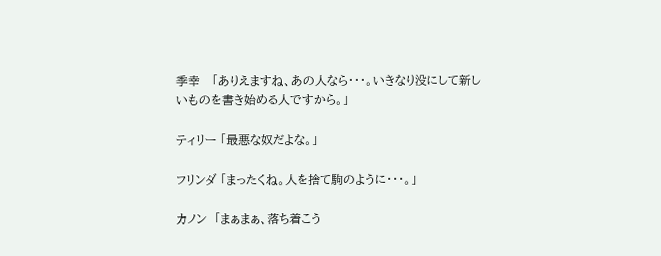季幸   「ありえますね、あの人なら・・・。いきなり没にして新しいものを書き始める人ですから。」

ティリー 「最悪な奴だよな。」

フリンダ 「まったくね。人を捨て駒のように・・・。」

カノン  「まぁまぁ、落ち着こう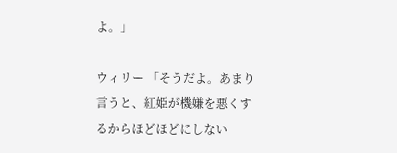よ。」

ウィリー 「そうだよ。あまり言うと、紅姫が機嫌を悪くするからほどほどにしない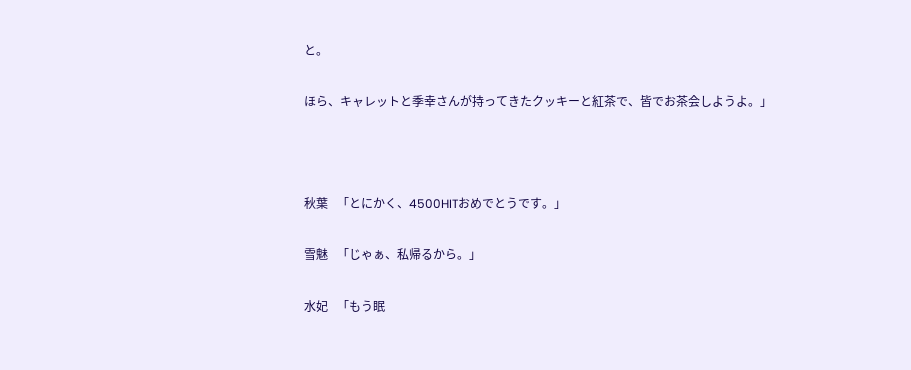と。

ほら、キャレットと季幸さんが持ってきたクッキーと紅茶で、皆でお茶会しようよ。」



秋葉   「とにかく、4500HITおめでとうです。」

雪魅   「じゃぁ、私帰るから。」

水妃   「もう眠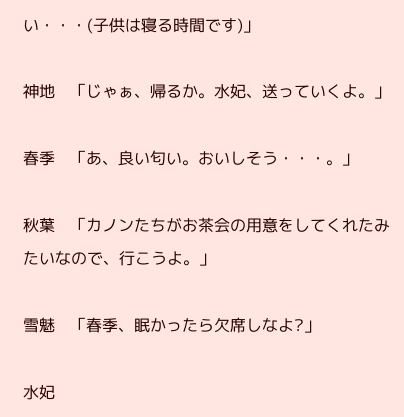い・・・(子供は寝る時間です)」

神地   「じゃぁ、帰るか。水妃、送っていくよ。」

春季   「あ、良い匂い。おいしそう・・・。」

秋葉   「カノンたちがお茶会の用意をしてくれたみたいなので、行こうよ。」

雪魅   「春季、眠かったら欠席しなよ?」

水妃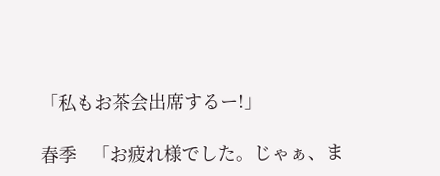「私もお茶会出席するー!」

春季   「お疲れ様でした。じゃぁ、ま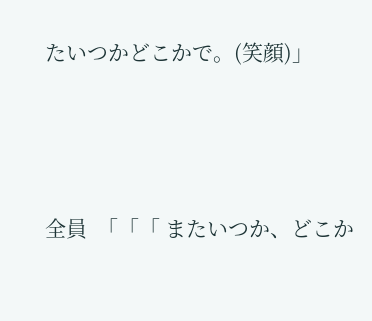たいつかどこかで。(笑顔)」



全員  「「「 またいつか、どこか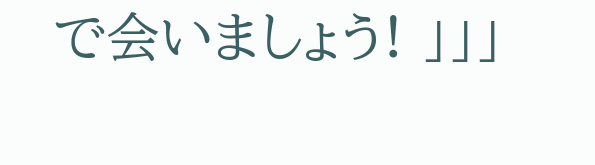で会いましょう! 」」」